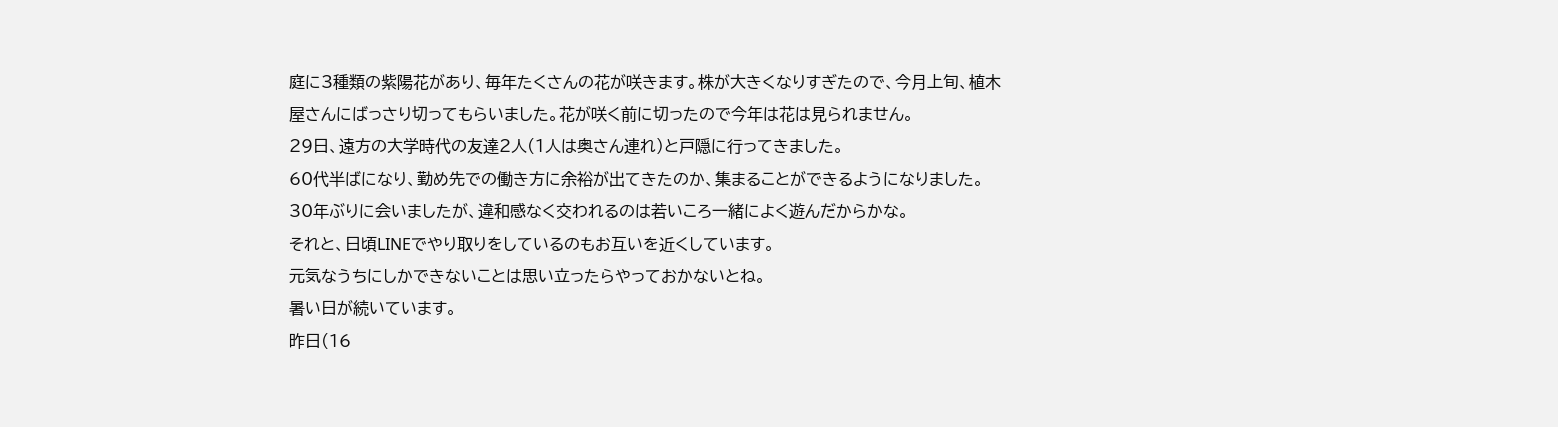庭に3種類の紫陽花があり、毎年たくさんの花が咲きます。株が大きくなりすぎたので、今月上旬、植木屋さんにばっさり切ってもらいました。花が咲く前に切ったので今年は花は見られません。
29日、遠方の大学時代の友達2人(1人は奥さん連れ)と戸隠に行ってきました。
60代半ばになり、勤め先での働き方に余裕が出てきたのか、集まることができるようになりました。
30年ぶりに会いましたが、違和感なく交われるのは若いころ一緒によく遊んだからかな。
それと、日頃LINEでやり取りをしているのもお互いを近くしています。
元気なうちにしかできないことは思い立ったらやっておかないとね。
暑い日が続いています。
昨日(16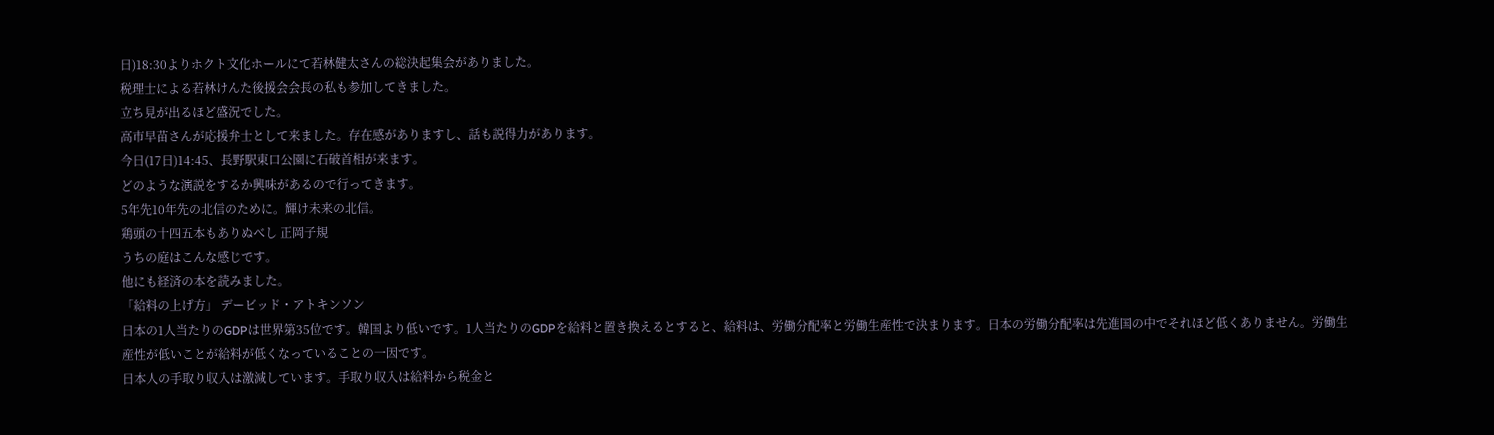日)18:30よりホクト文化ホールにて若林健太さんの総決起集会がありました。
税理士による若林けんた後援会会長の私も参加してきました。
立ち見が出るほど盛況でした。
高市早苗さんが応援弁士として来ました。存在感がありますし、話も説得力があります。
今日(17日)14:45、長野駅東口公園に石破首相が来ます。
どのような演説をするか興味があるので行ってきます。
5年先10年先の北信のために。輝け未来の北信。
鶏頭の十四五本もありぬべし 正岡子規
うちの庭はこんな感じです。
他にも経済の本を読みました。
「給料の上げ方」 デービッド・アトキンソン
日本の1人当たりのGDPは世界第35位です。韓国より低いです。1人当たりのGDPを給料と置き換えるとすると、給料は、労働分配率と労働生産性で決まります。日本の労働分配率は先進国の中でそれほど低くありません。労働生産性が低いことが給料が低くなっていることの一因です。
日本人の手取り収入は激減しています。手取り収入は給料から税金と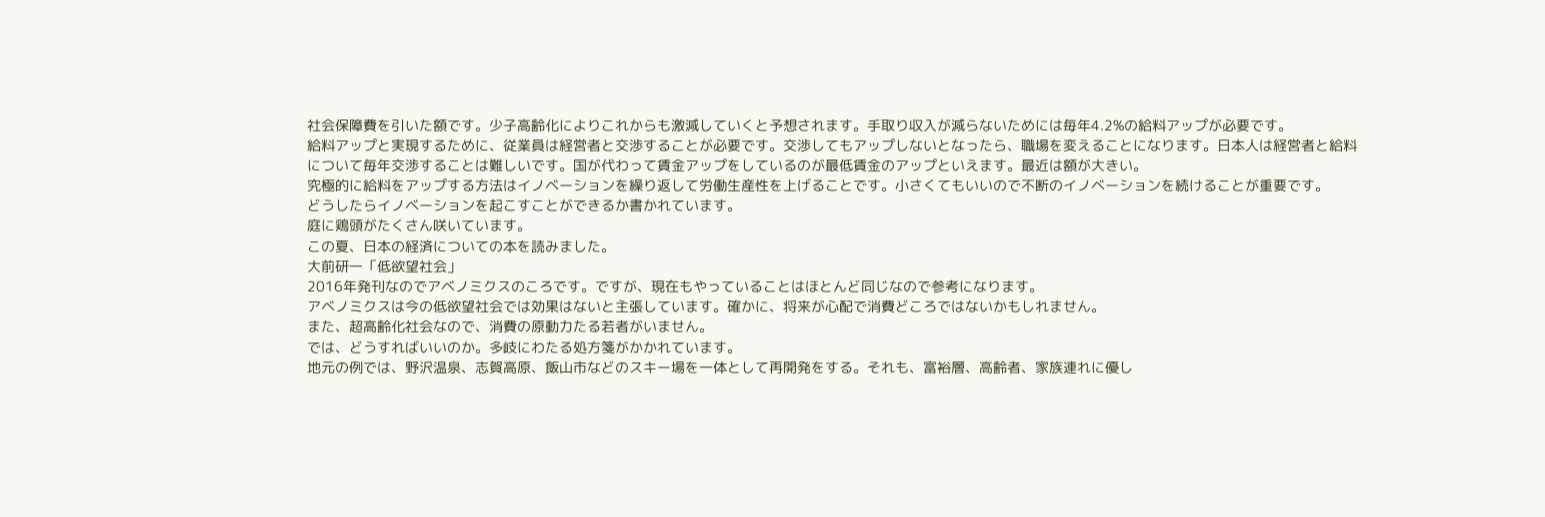社会保障費を引いた額です。少子高齢化によりこれからも激減していくと予想されます。手取り収入が減らないためには毎年4.2%の給料アップが必要です。
給料アップと実現するために、従業員は経営者と交渉することが必要です。交渉してもアップしないとなったら、職場を変えることになります。日本人は経営者と給料について毎年交渉することは難しいです。国が代わって賃金アップをしているのが最低賃金のアップといえます。最近は額が大きい。
究極的に給料をアップする方法はイノベーションを繰り返して労働生産性を上げることです。小さくてもいいので不断のイノベーションを続けることが重要です。
どうしたらイノベーションを起こすことができるか書かれています。
庭に鶏頭がたくさん咲いています。
この夏、日本の経済についての本を読みました。
大前研一「低欲望社会」
2016年発刊なのでアベノミクスのころです。ですが、現在もやっていることはほとんど同じなので参考になります。
アベノミクスは今の低欲望社会では効果はないと主張しています。確かに、将来が心配で消費どころではないかもしれません。
また、超高齢化社会なので、消費の原動力たる若者がいません。
では、どうすればいいのか。多岐にわたる処方箋がかかれています。
地元の例では、野沢温泉、志賀高原、飯山市などのスキー場を一体として再開発をする。それも、富裕層、高齢者、家族連れに優し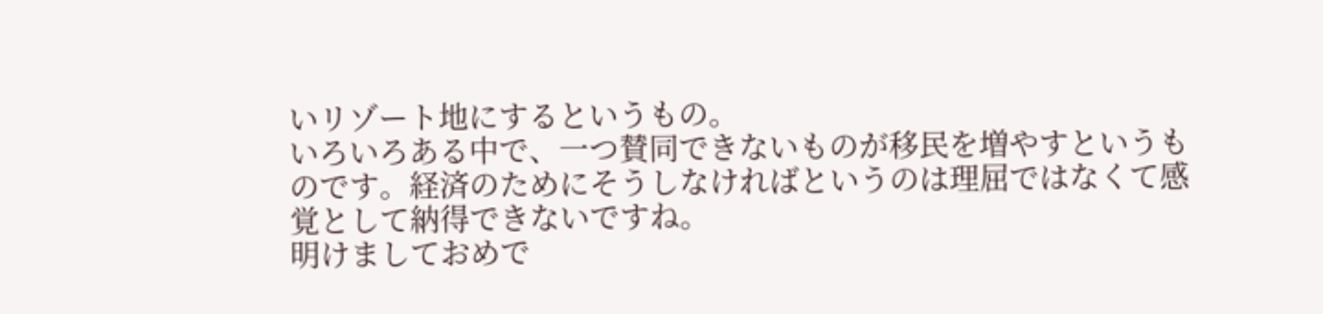いリゾート地にするというもの。
いろいろある中で、一つ賛同できないものが移民を増やすというものです。経済のためにそうしなければというのは理屈ではなくて感覚として納得できないですね。
明けましておめで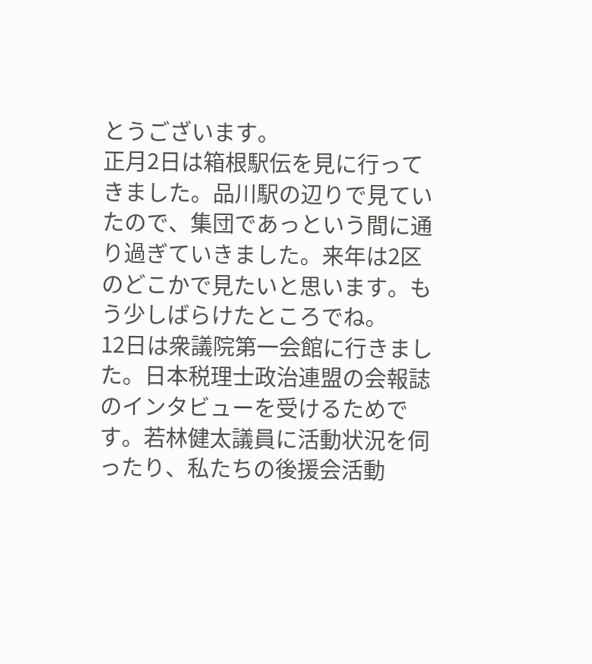とうございます。
正月2日は箱根駅伝を見に行ってきました。品川駅の辺りで見ていたので、集団であっという間に通り過ぎていきました。来年は2区のどこかで見たいと思います。もう少しばらけたところでね。
12日は衆議院第一会館に行きました。日本税理士政治連盟の会報誌のインタビューを受けるためです。若林健太議員に活動状況を伺ったり、私たちの後援会活動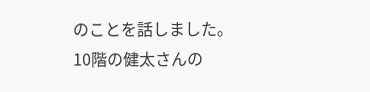のことを話しました。
10階の健太さんの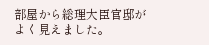部屋から総理大臣官邸がよく見えました。